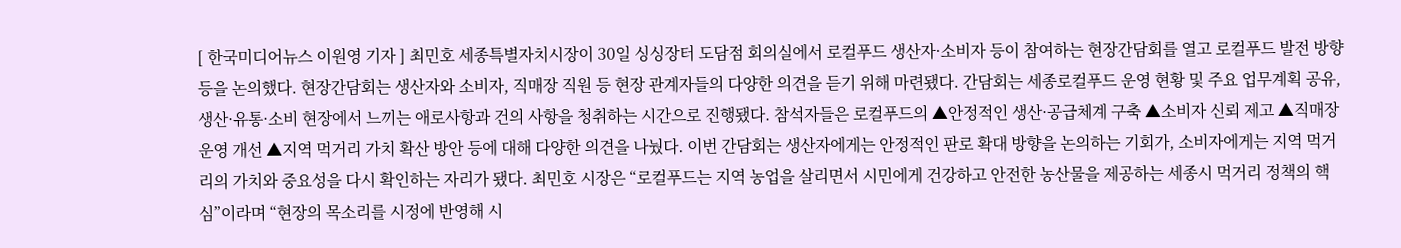[ 한국미디어뉴스 이원영 기자 ] 최민호 세종특별자치시장이 30일 싱싱장터 도담점 회의실에서 로컬푸드 생산자·소비자 등이 참여하는 현장간담회를 열고 로컬푸드 발전 방향 등을 논의했다. 현장간담회는 생산자와 소비자, 직매장 직원 등 현장 관계자들의 다양한 의견을 듣기 위해 마련됐다. 간담회는 세종로컬푸드 운영 현황 및 주요 업무계획 공유, 생산·유통·소비 현장에서 느끼는 애로사항과 건의 사항을 청취하는 시간으로 진행됐다. 참석자들은 로컬푸드의 ▲안정적인 생산·공급체계 구축 ▲소비자 신뢰 제고 ▲직매장 운영 개선 ▲지역 먹거리 가치 확산 방안 등에 대해 다양한 의견을 나눴다. 이번 간담회는 생산자에게는 안정적인 판로 확대 방향을 논의하는 기회가, 소비자에게는 지역 먹거리의 가치와 중요성을 다시 확인하는 자리가 됐다. 최민호 시장은 “로컬푸드는 지역 농업을 살리면서 시민에게 건강하고 안전한 농산물을 제공하는 세종시 먹거리 정책의 핵심”이라며 “현장의 목소리를 시정에 반영해 시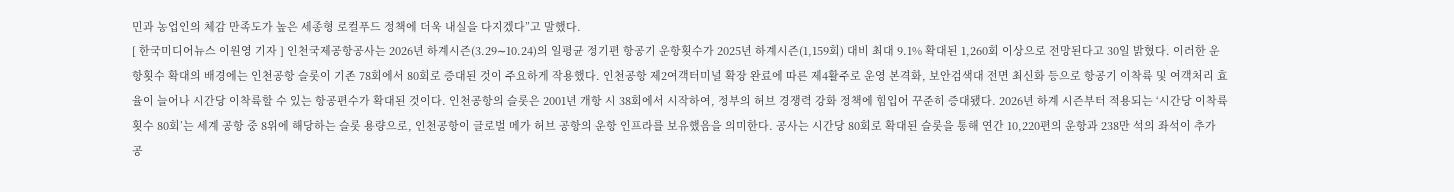민과 농업인의 체감 만족도가 높은 세종형 로컬푸드 정책에 더욱 내실을 다지겠다”고 말했다.
[ 한국미디어뉴스 이원영 기자 ] 인천국제공항공사는 2026년 하계시즌(3.29∼10.24)의 일평균 정기편 항공기 운항횟수가 2025년 하계시즌(1,159회) 대비 최대 9.1% 확대된 1,260회 이상으로 전망된다고 30일 밝혔다. 이러한 운항횟수 확대의 배경에는 인천공항 슬롯이 기존 78회에서 80회로 증대된 것이 주요하게 작용했다. 인천공항 제2여객터미널 확장 완료에 따른 제4활주로 운영 본격화, 보안검색대 전면 최신화 등으로 항공기 이착륙 및 여객처리 효율이 늘어나 시간당 이착륙할 수 있는 항공편수가 확대된 것이다. 인천공항의 슬롯은 2001년 개항 시 38회에서 시작하여, 정부의 허브 경쟁력 강화 정책에 힘입어 꾸준히 증대됐다. 2026년 하계 시즌부터 적용되는 ‘시간당 이착륙 횟수 80회’는 세계 공항 중 8위에 해당하는 슬롯 용량으로, 인천공항이 글로벌 메가 허브 공항의 운항 인프라를 보유했음을 의미한다. 공사는 시간당 80회로 확대된 슬롯을 통해 연간 10,220편의 운항과 238만 석의 좌석이 추가 공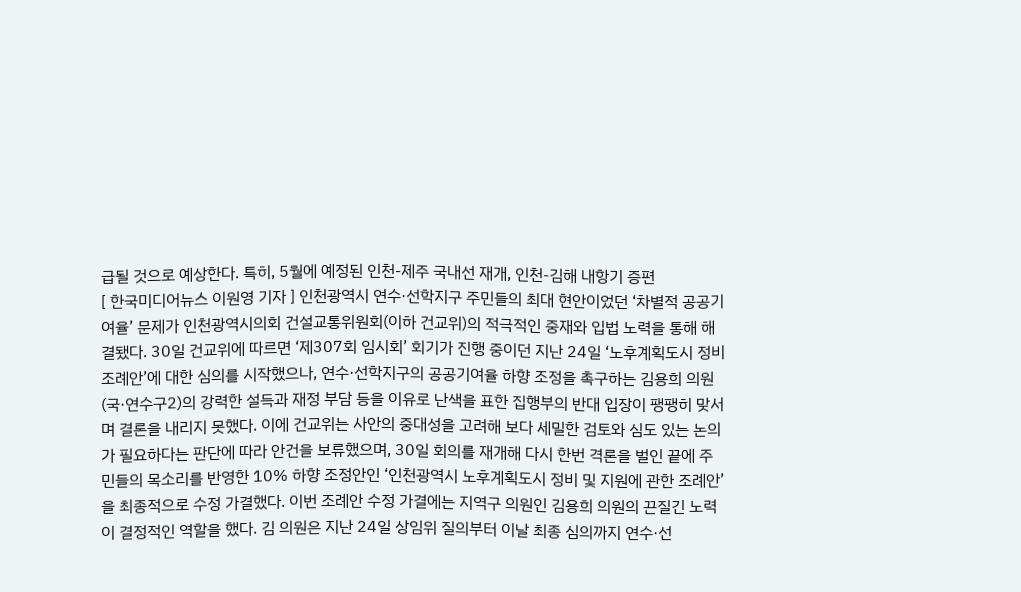급될 것으로 예상한다. 특히, 5월에 예정된 인천-제주 국내선 재개, 인천-김해 내항기 증편
[ 한국미디어뉴스 이원영 기자 ] 인천광역시 연수·선학지구 주민들의 최대 현안이었던 ‘차별적 공공기여율’ 문제가 인천광역시의회 건설교통위원회(이하 건교위)의 적극적인 중재와 입법 노력을 통해 해결됐다. 30일 건교위에 따르면 ‘제307회 임시회’ 회기가 진행 중이던 지난 24일 ‘노후계획도시 정비 조례안’에 대한 심의를 시작했으나, 연수·선학지구의 공공기여율 하향 조정을 촉구하는 김용희 의원(국·연수구2)의 강력한 설득과 재정 부담 등을 이유로 난색을 표한 집행부의 반대 입장이 팽팽히 맞서며 결론을 내리지 못했다. 이에 건교위는 사안의 중대성을 고려해 보다 세밀한 검토와 심도 있는 논의가 필요하다는 판단에 따라 안건을 보류했으며, 30일 회의를 재개해 다시 한번 격론을 벌인 끝에 주민들의 목소리를 반영한 10% 하향 조정안인 ‘인천광역시 노후계획도시 정비 및 지원에 관한 조례안’을 최종적으로 수정 가결했다. 이번 조례안 수정 가결에는 지역구 의원인 김용희 의원의 끈질긴 노력이 결정적인 역할을 했다. 김 의원은 지난 24일 상임위 질의부터 이날 최종 심의까지 연수·선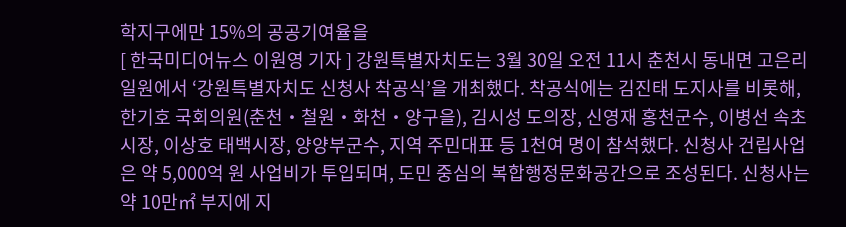학지구에만 15%의 공공기여율을
[ 한국미디어뉴스 이원영 기자 ] 강원특별자치도는 3월 30일 오전 11시 춘천시 동내면 고은리 일원에서 ‘강원특별자치도 신청사 착공식’을 개최했다. 착공식에는 김진태 도지사를 비롯해, 한기호 국회의원(춘천‧철원‧화천‧양구을), 김시성 도의장, 신영재 홍천군수, 이병선 속초시장, 이상호 태백시장, 양양부군수, 지역 주민대표 등 1천여 명이 참석했다. 신청사 건립사업은 약 5,000억 원 사업비가 투입되며, 도민 중심의 복합행정문화공간으로 조성된다. 신청사는 약 10만㎡ 부지에 지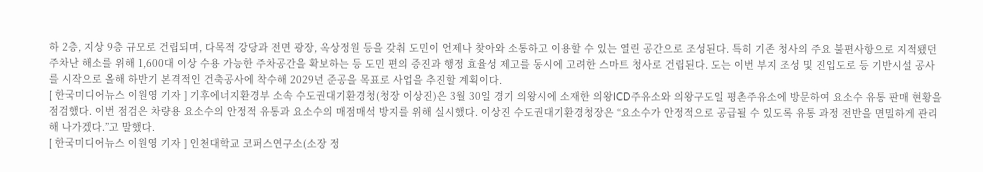하 2층, 지상 9층 규모로 건립되며, 다목적 강당과 전면 광장, 옥상정원 등을 갖춰 도민이 언제나 찾아와 소통하고 이용할 수 있는 열린 공간으로 조성된다. 특히 기존 청사의 주요 불편사항으로 지적됐던 주차난 해소를 위해 1,600대 이상 수용 가능한 주차공간을 확보하는 등 도민 편의 증진과 행정 효율성 제고를 동시에 고려한 스마트 청사로 건립된다. 도는 이번 부지 조성 및 진입도로 등 기반시설 공사를 시작으로 올해 하반기 본격적인 건축공사에 착수해 2029년 준공을 목표로 사업을 추진할 계획이다.
[ 한국미디어뉴스 이원영 기자 ] 기후에너지환경부 소속 수도권대기환경청(청장 이상진)은 3월 30일 경기 의왕시에 소재한 의왕ICD주유소와 의왕구도일 평촌주유소에 방문하여 요소수 유통 판매 현황을 점검했다. 이번 점검은 차량용 요소수의 안정적 유통과 요소수의 매점매석 방지를 위해 실시했다. 이상진 수도권대기환경청장은 “요소수가 안정적으로 공급될 수 있도록 유통 과정 전반을 면밀하게 관리해 나가겠다.”고 말했다.
[ 한국미디어뉴스 이원영 기자 ] 인천대학교 코퍼스연구소(소장 정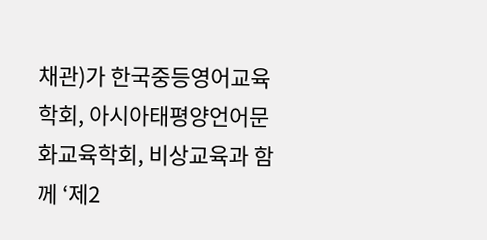채관)가 한국중등영어교육학회, 아시아태평양언어문화교육학회, 비상교육과 함께 ‘제2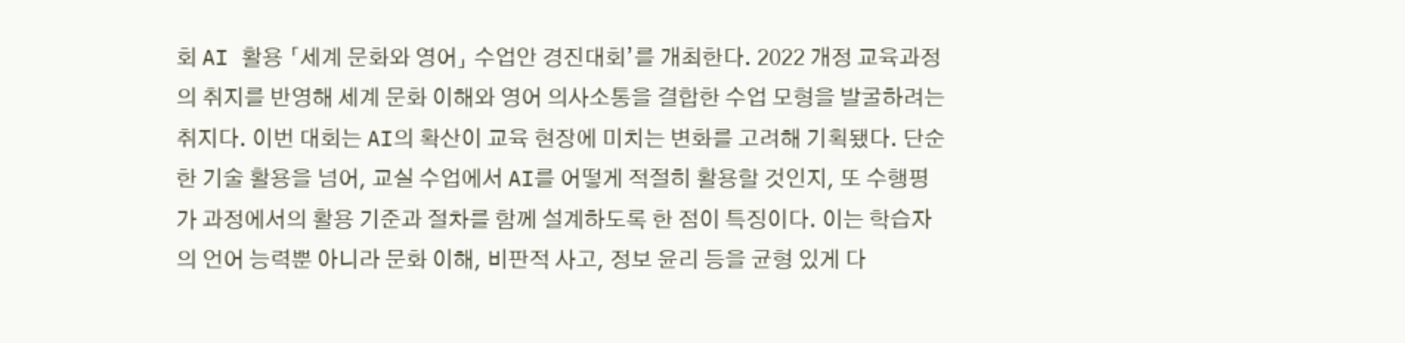회 AI 활용 「세계 문화와 영어」 수업안 경진대회’를 개최한다. 2022 개정 교육과정의 취지를 반영해 세계 문화 이해와 영어 의사소통을 결합한 수업 모형을 발굴하려는 취지다. 이번 대회는 AI의 확산이 교육 현장에 미치는 변화를 고려해 기획됐다. 단순한 기술 활용을 넘어, 교실 수업에서 AI를 어떻게 적절히 활용할 것인지, 또 수행평가 과정에서의 활용 기준과 절차를 함께 설계하도록 한 점이 특징이다. 이는 학습자의 언어 능력뿐 아니라 문화 이해, 비판적 사고, 정보 윤리 등을 균형 있게 다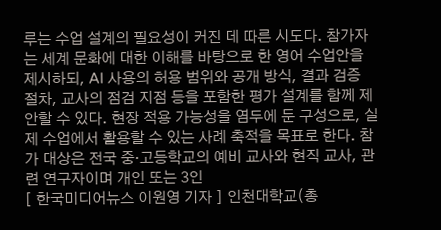루는 수업 설계의 필요성이 커진 데 따른 시도다. 참가자는 세계 문화에 대한 이해를 바탕으로 한 영어 수업안을 제시하되, AI 사용의 허용 범위와 공개 방식, 결과 검증 절차, 교사의 점검 지점 등을 포함한 평가 설계를 함께 제안할 수 있다. 현장 적용 가능성을 염두에 둔 구성으로, 실제 수업에서 활용할 수 있는 사례 축적을 목표로 한다. 참가 대상은 전국 중·고등학교의 예비 교사와 현직 교사, 관련 연구자이며 개인 또는 3인
[ 한국미디어뉴스 이원영 기자 ] 인천대학교(총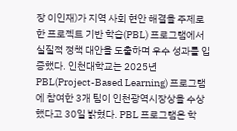장 이인재)가 지역 사회 현안 해결을 주제로 한 프로젝트 기반 학습(PBL) 프로그램에서 실질적 정책 대안을 도출하며 우수 성과를 입증했다. 인천대학교는 2025년 PBL(Project-Based Learning) 프로그램에 참여한 3개 팀이 인천광역시장상을 수상했다고 30일 밝혔다. PBL 프로그램은 학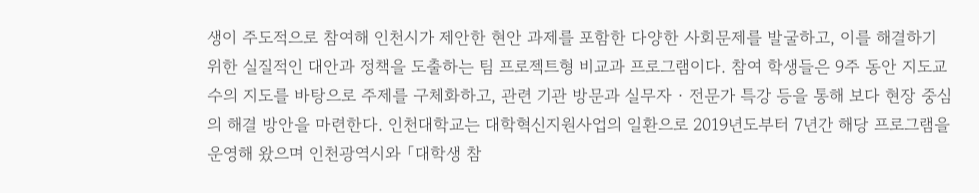생이 주도적으로 참여해 인천시가 제안한 현안 과제를 포함한 다양한 사회문제를 발굴하고, 이를 해결하기 위한 실질적인 대안과 정책을 도출하는 팀 프로젝트형 비교과 프로그램이다. 참여 학생들은 9주 동안 지도교수의 지도를 바탕으로 주제를 구체화하고, 관련 기관 방문과 실무자‧전문가 특강 등을 통해 보다 현장 중심의 해결 방안을 마련한다. 인천대학교는 대학혁신지원사업의 일환으로 2019년도부터 7년간 해당 프로그램을 운영해 왔으며 인천광역시와 「대학생 참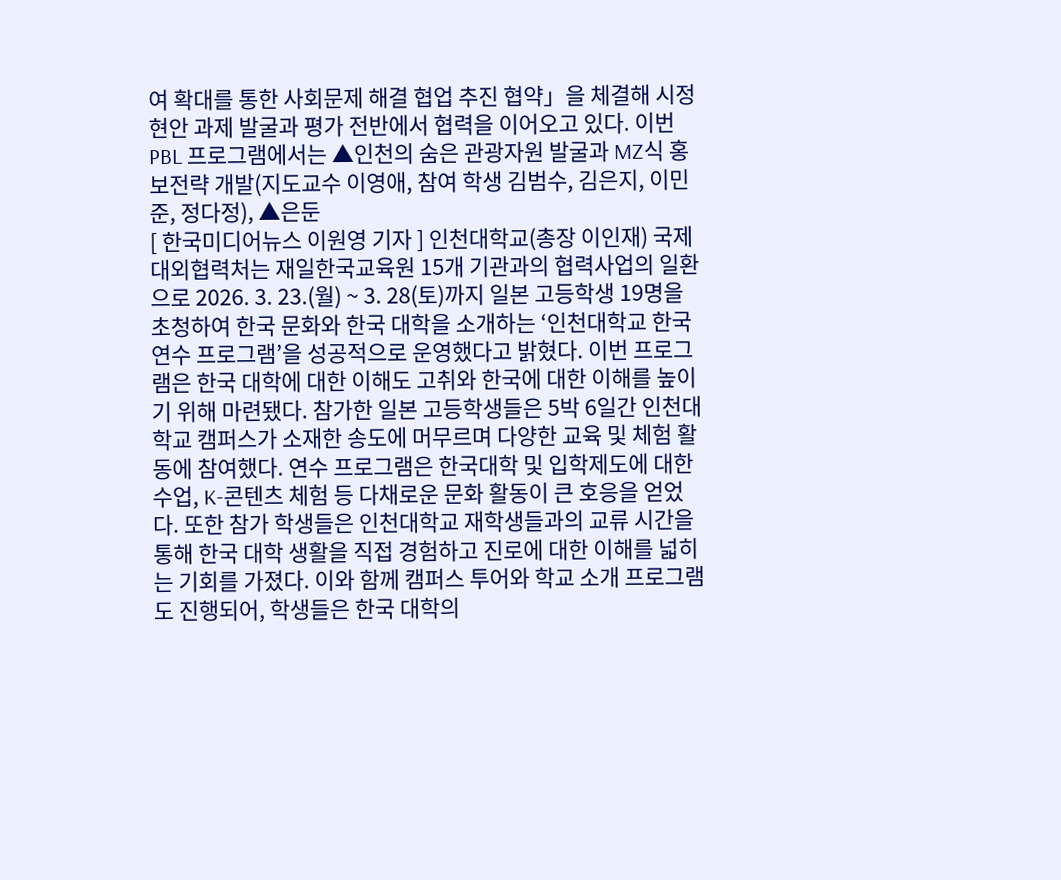여 확대를 통한 사회문제 해결 협업 추진 협약」을 체결해 시정 현안 과제 발굴과 평가 전반에서 협력을 이어오고 있다. 이번 PBL 프로그램에서는 ▲인천의 숨은 관광자원 발굴과 MZ식 홍보전략 개발(지도교수 이영애, 참여 학생 김범수, 김은지, 이민준, 정다정), ▲은둔
[ 한국미디어뉴스 이원영 기자 ] 인천대학교(총장 이인재) 국제대외협력처는 재일한국교육원 15개 기관과의 협력사업의 일환으로 2026. 3. 23.(월) ~ 3. 28(토)까지 일본 고등학생 19명을 초청하여 한국 문화와 한국 대학을 소개하는 ‘인천대학교 한국연수 프로그램’을 성공적으로 운영했다고 밝혔다. 이번 프로그램은 한국 대학에 대한 이해도 고취와 한국에 대한 이해를 높이기 위해 마련됐다. 참가한 일본 고등학생들은 5박 6일간 인천대학교 캠퍼스가 소재한 송도에 머무르며 다양한 교육 및 체험 활동에 참여했다. 연수 프로그램은 한국대학 및 입학제도에 대한 수업, K-콘텐츠 체험 등 다채로운 문화 활동이 큰 호응을 얻었다. 또한 참가 학생들은 인천대학교 재학생들과의 교류 시간을 통해 한국 대학 생활을 직접 경험하고 진로에 대한 이해를 넓히는 기회를 가졌다. 이와 함께 캠퍼스 투어와 학교 소개 프로그램도 진행되어, 학생들은 한국 대학의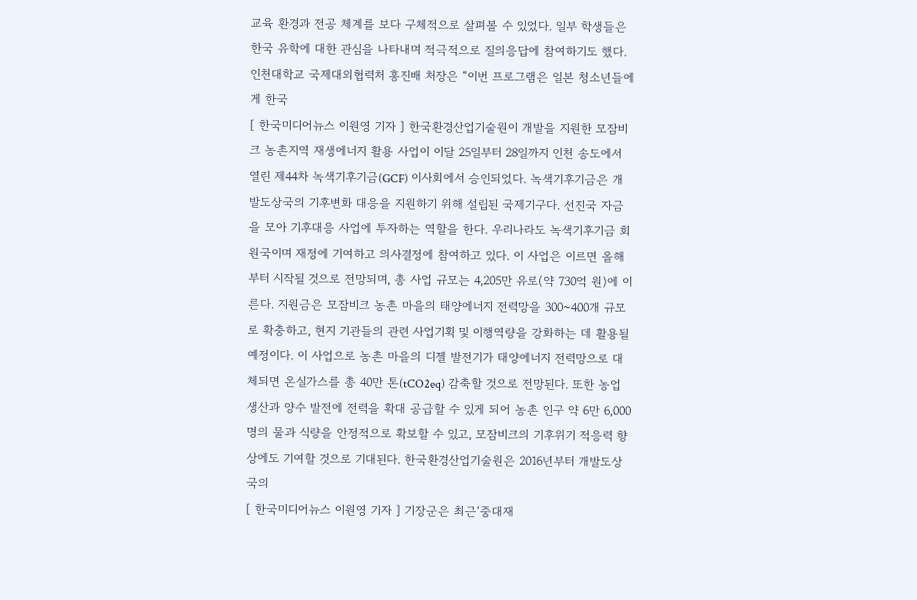교육 환경과 전공 체계를 보다 구체적으로 살펴볼 수 있었다. 일부 학생들은 한국 유학에 대한 관심을 나타내며 적극적으로 질의응답에 참여하기도 했다. 인천대학교 국제대외협력처 홍진배 처장은 “이번 프로그램은 일본 청소년들에게 한국
[ 한국미디어뉴스 이원영 기자 ] 한국환경산업기술원이 개발을 지원한 모잠비크 농촌지역 재생에너지 활용 사업이 이달 25일부터 28일까지 인천 송도에서 열린 제44차 녹색기후기금(GCF) 이사회에서 승인되었다. 녹색기후기금은 개발도상국의 기후변화 대응을 지원하기 위해 설립된 국제기구다. 선진국 자금을 모아 기후대응 사업에 투자하는 역할을 한다. 우리나라도 녹색기후기금 회원국이며 재정에 기여하고 의사결정에 참여하고 있다. 이 사업은 이르면 올해부터 시작될 것으로 전망되며, 총 사업 규모는 4,205만 유로(약 730억 원)에 이른다. 지원금은 모잠비크 농촌 마을의 태양에너지 전력망을 300~400개 규모로 확충하고, 현지 기관들의 관련 사업기획 및 이행역량을 강화하는 데 활용될 예정이다. 이 사업으로 농촌 마을의 디젤 발전기가 태양에너지 전력망으로 대체되면 온실가스를 총 40만 톤(tCO2eq) 감축할 것으로 전망된다. 또한 농업생산과 양수 발전에 전력을 확대 공급할 수 있게 되어 농촌 인구 약 6만 6,000명의 물과 식량을 안정적으로 확보할 수 있고, 모잠비크의 기후위기 적응력 향상에도 기여할 것으로 기대된다. 한국환경산업기술원은 2016년부터 개발도상국의
[ 한국미디어뉴스 이원영 기자 ] 기장군은 최근‘중대재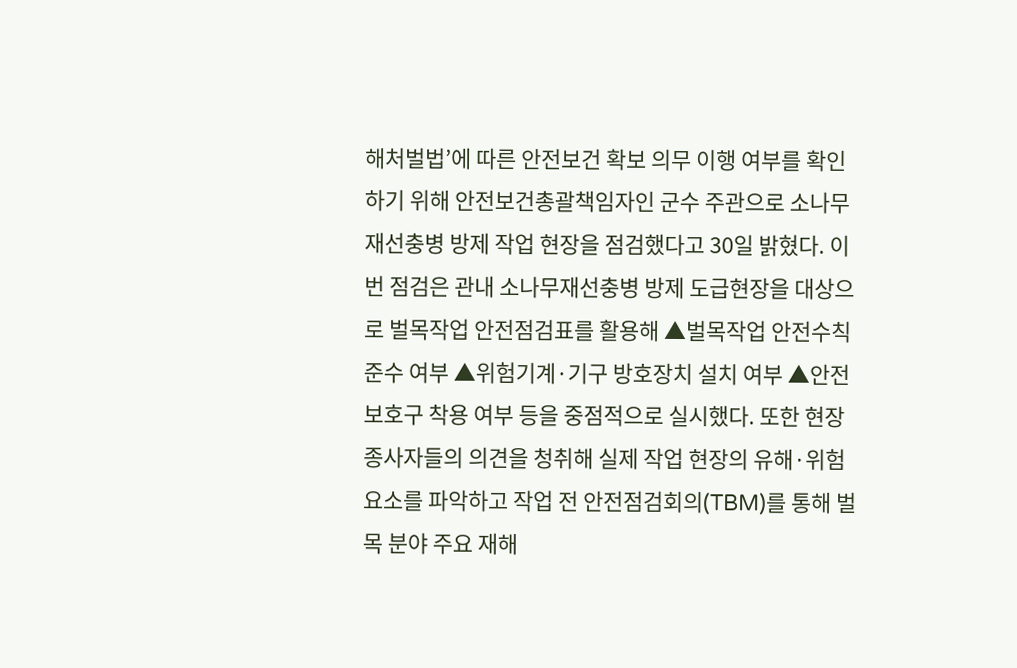해처벌법’에 따른 안전보건 확보 의무 이행 여부를 확인하기 위해 안전보건총괄책임자인 군수 주관으로 소나무재선충병 방제 작업 현장을 점검했다고 30일 밝혔다. 이번 점검은 관내 소나무재선충병 방제 도급현장을 대상으로 벌목작업 안전점검표를 활용해 ▲벌목작업 안전수칙 준수 여부 ▲위험기계·기구 방호장치 설치 여부 ▲안전보호구 착용 여부 등을 중점적으로 실시했다. 또한 현장 종사자들의 의견을 청취해 실제 작업 현장의 유해·위험 요소를 파악하고 작업 전 안전점검회의(TBM)를 통해 벌목 분야 주요 재해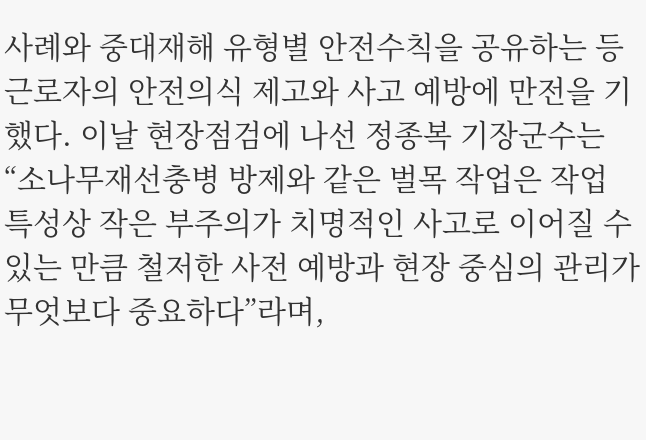사례와 중대재해 유형별 안전수칙을 공유하는 등 근로자의 안전의식 제고와 사고 예방에 만전을 기했다. 이날 현장점검에 나선 정종복 기장군수는“소나무재선충병 방제와 같은 벌목 작업은 작업 특성상 작은 부주의가 치명적인 사고로 이어질 수 있는 만큼 철저한 사전 예방과 현장 중심의 관리가 무엇보다 중요하다”라며,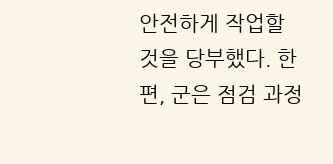안전하게 작업할 것을 당부했다. 한편, 군은 점검 과정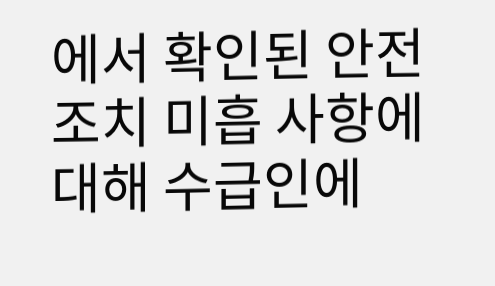에서 확인된 안전조치 미흡 사항에 대해 수급인에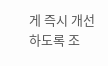게 즉시 개선하도록 조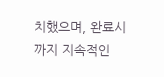치했으며, 완료시까지 지속적인